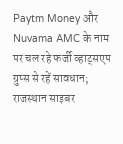Paytm Money और Nuvama AMC के नाम पर चल रहे फर्जी व्हाट्सएप ग्रुप्स से रहें सावधान; राजस्थान साइबर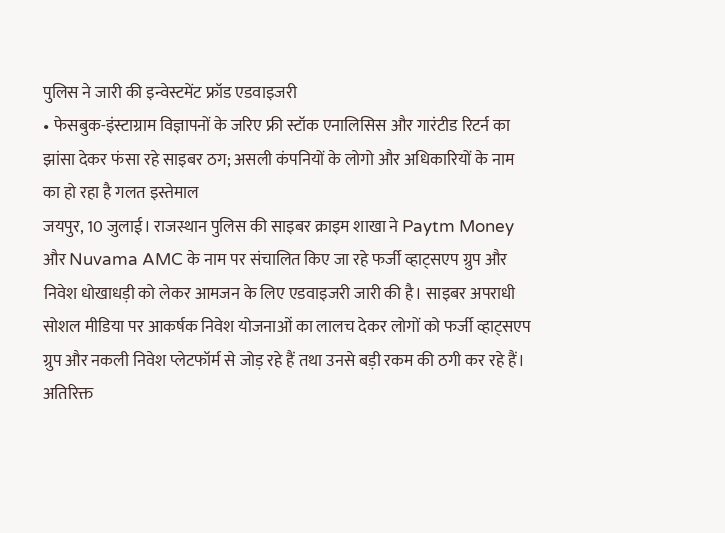पुलिस ने जारी की इन्वेस्टमेंट फ्रॉड एडवाइजरी
• फेसबुक-इंस्टाग्राम विज्ञापनों के जरिए फ्री स्टॉक एनालिसिस और गारंटीड रिटर्न का झांसा देकर फंसा रहे साइबर ठग; असली कंपनियों के लोगो और अधिकारियों के नाम का हो रहा है गलत इस्तेमाल
जयपुर, 10 जुलाई। राजस्थान पुलिस की साइबर क्राइम शाखा ने Paytm Money और Nuvama AMC के नाम पर संचालित किए जा रहे फर्जी व्हाट्सएप ग्रुप और निवेश धोखाधड़ी को लेकर आमजन के लिए एडवाइजरी जारी की है। साइबर अपराधी सोशल मीडिया पर आकर्षक निवेश योजनाओं का लालच देकर लोगों को फर्जी व्हाट्सएप ग्रुप और नकली निवेश प्लेटफॉर्म से जोड़ रहे हैं तथा उनसे बड़ी रकम की ठगी कर रहे हैं।
अतिरिक्त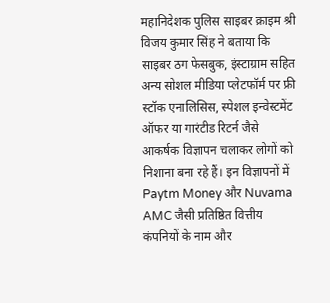महानिदेशक पुलिस साइबर क्राइम श्री विजय कुमार सिंह ने बताया कि साइबर ठग फेसबुक, इंस्टाग्राम सहित अन्य सोशल मीडिया प्लेटफॉर्म पर फ्री स्टॉक एनालिसिस, स्पेशल इन्वेस्टमेंट ऑफर या गारंटीड रिटर्न जैसे आकर्षक विज्ञापन चलाकर लोगों को निशाना बना रहे हैं। इन विज्ञापनों में Paytm Money और Nuvama AMC जैसी प्रतिष्ठित वित्तीय कंपनियों के नाम और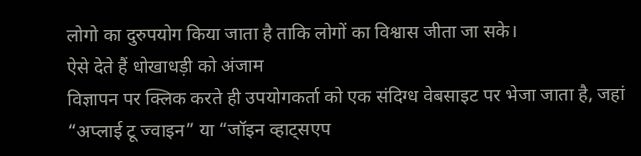लोगो का दुरुपयोग किया जाता है ताकि लोगों का विश्वास जीता जा सके।
ऐसे देते हैं धोखाधड़ी को अंजाम
विज्ञापन पर क्लिक करते ही उपयोगकर्ता को एक संदिग्ध वेबसाइट पर भेजा जाता है, जहां “अप्लाई टू ज्वाइन” या “जॉइन व्हाट्सएप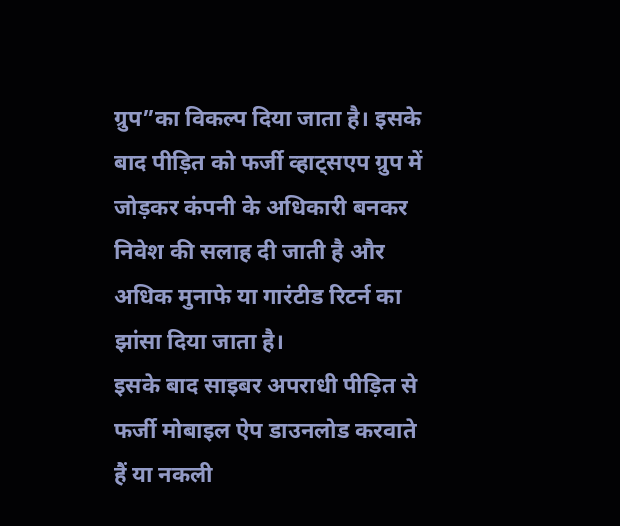ग्रुप”का विकल्प दिया जाता है। इसके बाद पीड़ित को फर्जी व्हाट्सएप ग्रुप में जोड़कर कंपनी के अधिकारी बनकर निवेश की सलाह दी जाती है और अधिक मुनाफे या गारंटीड रिटर्न का झांसा दिया जाता है।
इसके बाद साइबर अपराधी पीड़ित से फर्जी मोबाइल ऐप डाउनलोड करवाते हैं या नकली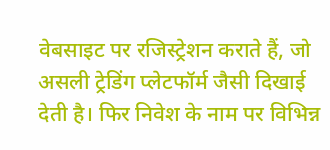वेबसाइट पर रजिस्ट्रेशन कराते हैं, जो असली ट्रेडिंग प्लेटफॉर्म जैसी दिखाई देती है। फिर निवेश के नाम पर विभिन्न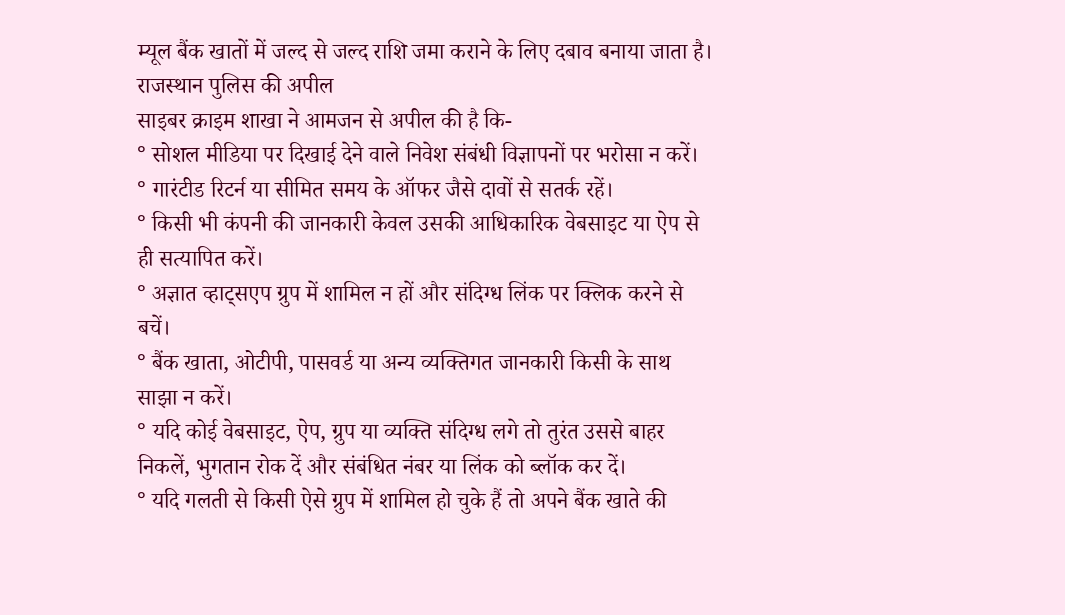म्यूल बैंक खातों में जल्द से जल्द राशि जमा कराने के लिए दबाव बनाया जाता है।
राजस्थान पुलिस की अपील
साइबर क्राइम शाखा ने आमजन से अपील की है कि-
° सोशल मीडिया पर दिखाई देने वाले निवेश संबंधी विज्ञापनों पर भरोसा न करें।
° गारंटीड रिटर्न या सीमित समय के ऑफर जैसे दावों से सतर्क रहें।
° किसी भी कंपनी की जानकारी केवल उसकी आधिकारिक वेबसाइट या ऐप से ही सत्यापित करें।
° अज्ञात व्हाट्सएप ग्रुप में शामिल न हों और संदिग्ध लिंक पर क्लिक करने से बचें।
° बैंक खाता, ओटीपी, पासवर्ड या अन्य व्यक्तिगत जानकारी किसी के साथ साझा न करें।
° यदि कोई वेबसाइट, ऐप, ग्रुप या व्यक्ति संदिग्ध लगे तो तुरंत उससे बाहर निकलें, भुगतान रोक दें और संबंधित नंबर या लिंक को ब्लॉक कर दें।
° यदि गलती से किसी ऐसे ग्रुप में शामिल हो चुके हैं तो अपने बैंक खाते की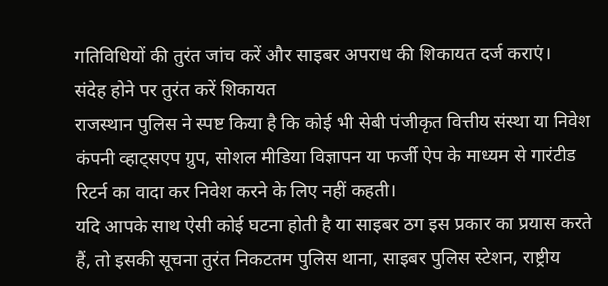गतिविधियों की तुरंत जांच करें और साइबर अपराध की शिकायत दर्ज कराएं।
संदेह होने पर तुरंत करें शिकायत
राजस्थान पुलिस ने स्पष्ट किया है कि कोई भी सेबी पंजीकृत वित्तीय संस्था या निवेश कंपनी व्हाट्सएप ग्रुप, सोशल मीडिया विज्ञापन या फर्जी ऐप के माध्यम से गारंटीड रिटर्न का वादा कर निवेश करने के लिए नहीं कहती।
यदि आपके साथ ऐसी कोई घटना होती है या साइबर ठग इस प्रकार का प्रयास करते हैं, तो इसकी सूचना तुरंत निकटतम पुलिस थाना, साइबर पुलिस स्टेशन, राष्ट्रीय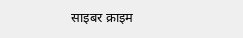साइबर क्राइम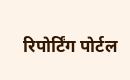रिपोर्टिंग पोर्टल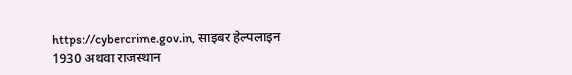https://cybercrime.gov.in, साइबर हेल्पलाइन 1930 अथवा राजस्थान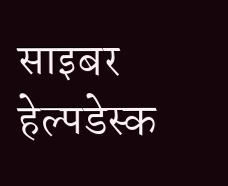साइबर हेल्पडेस्क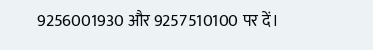9256001930 और 9257510100 पर दें।